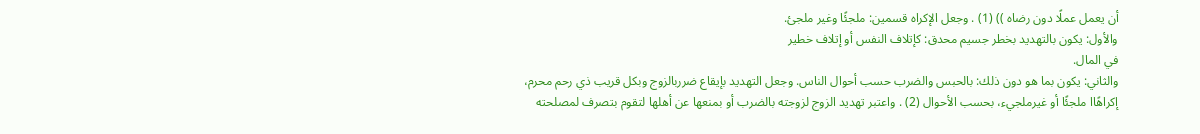أن يعمل عملًا دون رضاه )) (1) . وجعل الإكراه قسمين: ملجئًا وغير ملجئ.
والأول: يكون بالتهديد بخطر جسيم محدق: كإتلاف النفس أو إتلاف خطير
في المال.
والثاني: يكون بما هو دون ذلك: بالحبس والضرب حسب أحوال الناس. وجعل التهديد بإيقاع ضرربالزوج وبكل قريب ذي رحم محرم، إكراهًاا ملجئًا أو غيرملجيء، بحسب الأحوال (2) . واعتبر تهديد الزوج لزوجته بالضرب أو بمنعها عن أهلها لتقوم بتصرف لمصلحته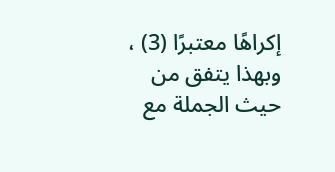إكراهًا معتبرًا (3) ، وبهذا يتفق من حيث الجملة مع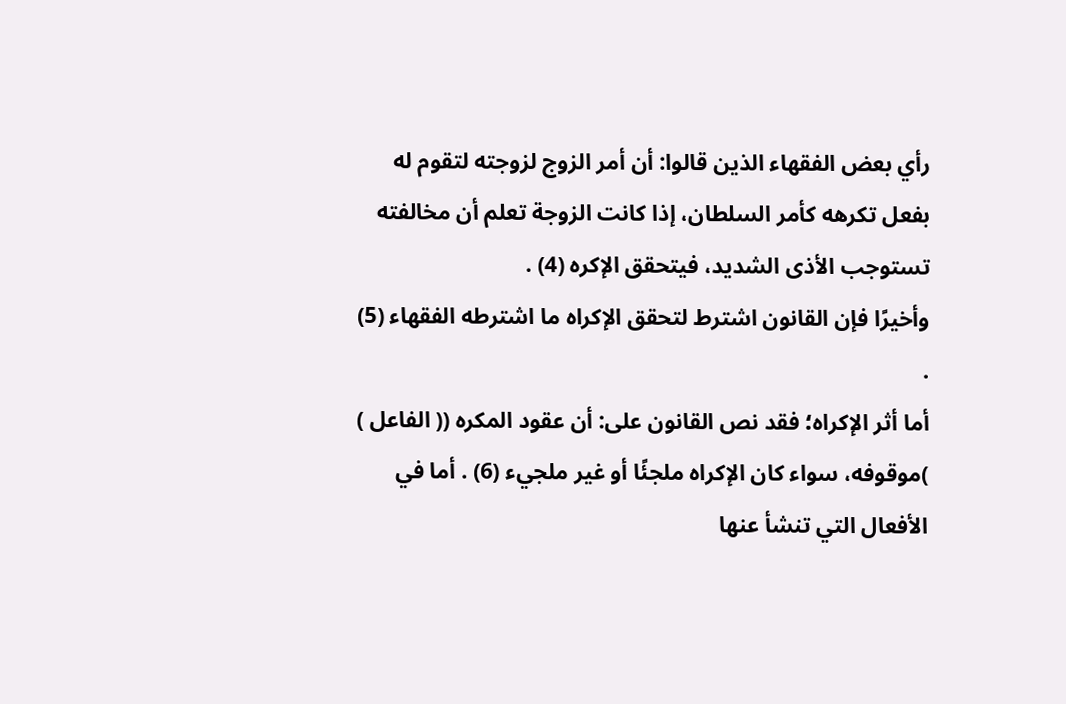رأي بعض الفقهاء الذين قالوا: أن أمر الزوج لزوجته لتقوم له بفعل تكرهه كأمر السلطان، إذا كانت الزوجة تعلم أن مخالفته تستوجب الأذى الشديد، فيتحقق الإكره (4) .
وأخيرًا فإن القانون اشترط لتحقق الإكراه ما اشترطه الفقهاء (5) .
أما أثر الإكراه؛ فقد نص القانون على: أن عقود المكره (( الفاعل ) )موقوفه، سواء كان الإكراه ملجئًا أو غير ملجيء (6) . أما في الأفعال التي تنشأ عنها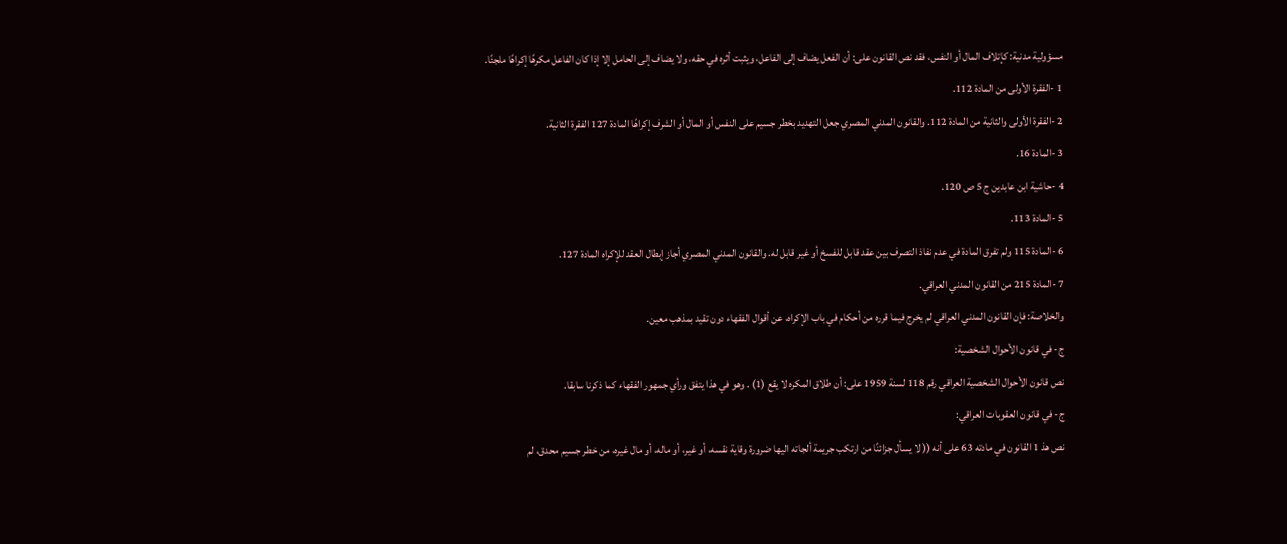مسؤولية مدنية: كإتلاف المال أو النفس، فقد نص القانون على: أن الفعل يضاف إلى الفاعل، ويثبت أثره في حقه، ولا يضاف إلى الحامل إلا إذا كان الفاعل مكرهًا إكراهًا ملجئًا.
1 -الفقرة الأولى من المادة 112.
2 -الفقرة الأولى والثانية من المادة 112. والقانون المدني المصري جعل التهديد بخطر جسيم على النفس أو المال أو الشرف إكراهًا المادة 127 الفقرة الثانية.
3 -المادة 16.
4 -حاشية ابن عابدين ج 5 ص 120.
5 -المادة 113.
6 -المادة 115 ولم تفرق المادة في عدم نفاذ التصرف بين عقد قابل للفسخ أو غير قابل له. والقانون المدني المصري أجاز إبطال العقد للإكراه المادة 127.
7 -المادة 215 من القانون المدني العراقي.
والخلاصة: فإن القانون المدني العراقي لم يخرج فيما قرره من أحكام في باب الإكراه، عن أقوال الفقهاء دون تقيد بمذهب معين.
ج- في قانون الأحوال الشخصية:
نص قانون الأحوال الشخصية العراقي رقم 118 لسنة 1959 على: أن طلاق المكره لا يقع (1) . وهو في هذا يتفق ورأي جمهور الفقهاء كما ذكرنا سابقا.
ج- في قانون العقوبات العراقي:
نص هذ 1 القانون في مادته 63 على أنه (( لا يسأل جزائنًا من ارتكب جريمة ألجاته اليها ضرورة وقاية نقسه، أو غير، أو ماله، أو مال غيره، من خطر جسيم محدق، لم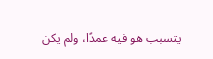يتسبب هو فيه عمدًا، ولم يكن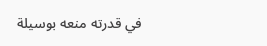في قدرته منعه بوسيلة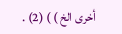أخرى الخ ) ) (2) .